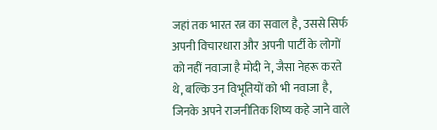जहां तक भारत रत्न का सवाल है, उससे सिर्फ अपनी विचारधारा और अपनी पार्टी के लोगों को नहीं नवाजा है मोदी ने, जैसा नेहरू करते थे, बल्कि उन विभूतियों को भी नवाजा है, जिनके अपने राजनीतिक शिष्य कहे जाने वाले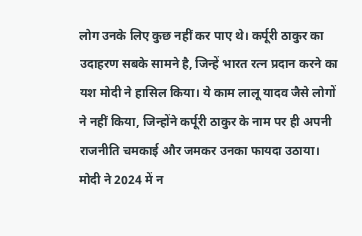लोग उनके लिए कुछ नहीं कर पाए थे। कर्पूरी ठाकुर का उदाहरण सबके सामने है, जिन्हें भारत रत्न प्रदान करने का यश मोदी ने हासिल किया। ये काम लालू यादव जैसे लोगों ने नहीं किया, जिन्होंने कर्पूरी ठाकुर के नाम पर ही अपनी राजनीति चमकाई और जमकर उनका फायदा उठाया। मोदी ने 2024 में न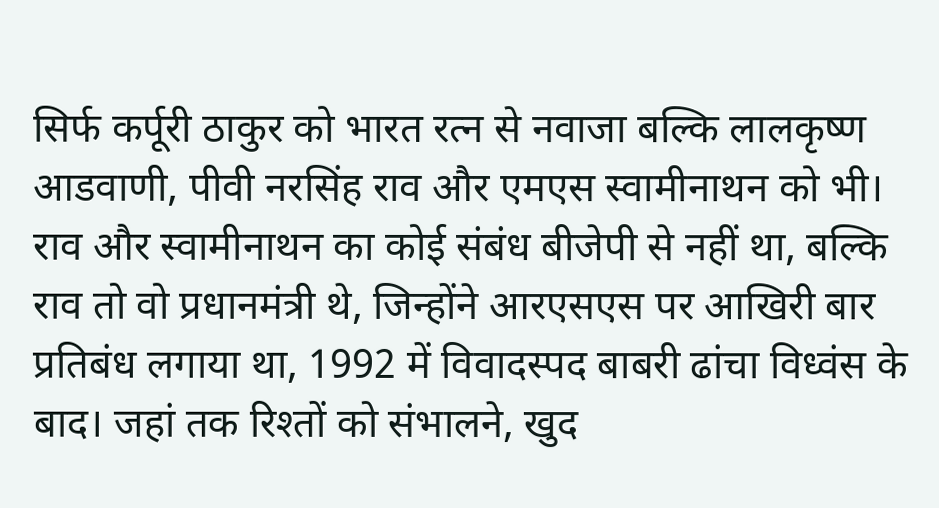सिर्फ कर्पूरी ठाकुर को भारत रत्न से नवाजा बल्कि लालकृष्ण आडवाणी, पीवी नरसिंह राव और एमएस स्वामीनाथन को भी। राव और स्वामीनाथन का कोई संबंध बीजेपी से नहीं था, बल्कि राव तो वो प्रधानमंत्री थे, जिन्होंने आरएसएस पर आखिरी बार प्रतिबंध लगाया था, 1992 में विवादस्पद बाबरी ढांचा विध्वंस के बाद। जहां तक रिश्तों को संभालने, खुद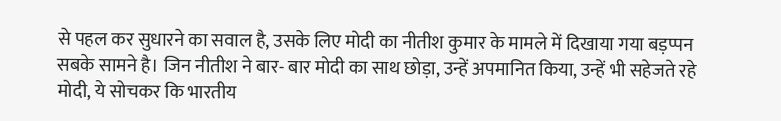से पहल कर सुधारने का सवाल है, उसके लिए मोदी का नीतीश कुमार के मामले में दिखाया गया बड़प्पन सबके सामने है। जिन नीतीश ने बार- बार मोदी का साथ छोड़ा, उन्हें अपमानित किया, उन्हें भी सहेजते रहे मोदी, ये सोचकर कि भारतीय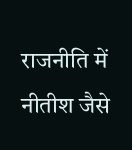राजनीति में नीतीश जैसे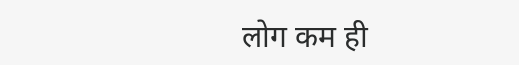लोग कम ही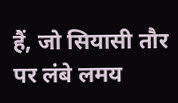हैं, जो सियासी तौर पर लंबे लमय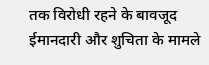तक विरोधी रहने के बावजूद ईमानदारी और शुचिता के मामले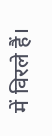में विरले हैं।